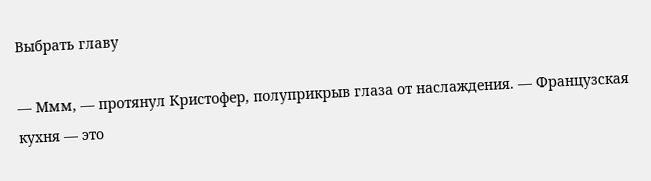Выбрать главу

— Ммм, — протянул Кристофер, полуприкрыв глаза от наслаждения. — Французская кухня — это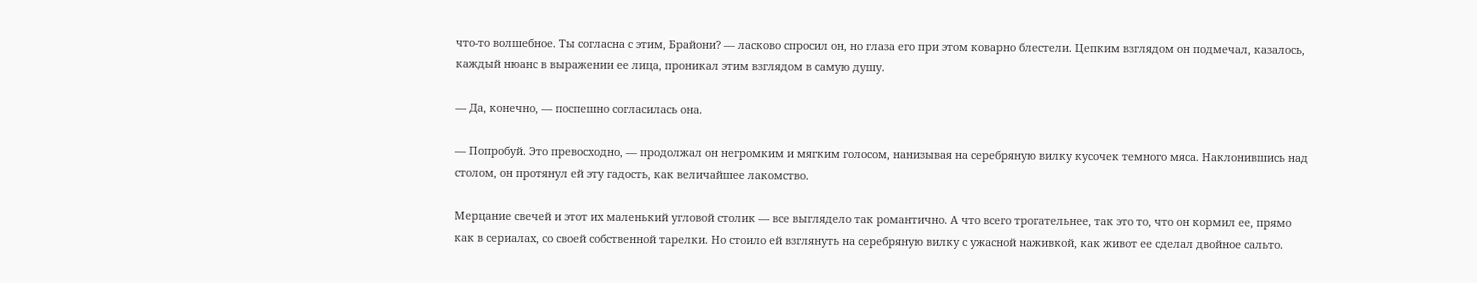что-то волшебное. Ты согласна с этим, Брайони? — ласково спросил он, но глаза его при этом коварно блестели. Цепким взглядом он подмечал, казалось, каждый нюанс в выражении ее лица, проникал этим взглядом в самую душу.

— Да, конечно, — поспешно согласилась она.

— Попробуй. Это превосходно, — продолжал он негромким и мягким голосом, нанизывая на серебряную вилку кусочек темного мяса. Наклонившись над столом, он протянул ей эту гадость, как величайшее лакомство.

Мерцание свечей и этот их маленький угловой столик — все выглядело так романтично. А что всего трогательнее, так это то, что он кормил ее, прямо как в сериалах, со своей собственной тарелки. Но стоило ей взглянуть на серебряную вилку с ужасной наживкой, как живот ее сделал двойное сальто.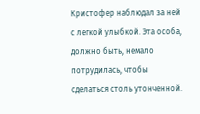Кристофер наблюдал за ней с легкой улыбкой. Эта особа, должно быть, немало потрудилась, чтобы сделаться столь утонченной.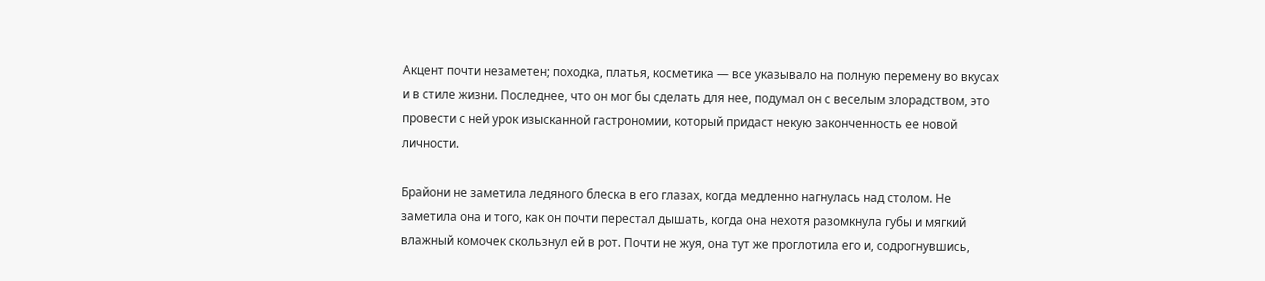Акцент почти незаметен; походка, платья, косметика — все указывало на полную перемену во вкусах и в стиле жизни. Последнее, что он мог бы сделать для нее, подумал он с веселым злорадством, это провести с ней урок изысканной гастрономии, который придаст некую законченность ее новой личности.

Брайони не заметила ледяного блеска в его глазах, когда медленно нагнулась над столом. Не заметила она и того, как он почти перестал дышать, когда она нехотя разомкнула губы и мягкий влажный комочек скользнул ей в рот. Почти не жуя, она тут же проглотила его и, содрогнувшись,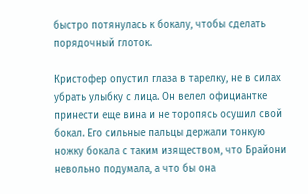быстро потянулась к бокалу, чтобы сделать порядочный глоток.

Кристофер опустил глаза в тарелку, не в силах убрать улыбку с лица. Он велел официантке принести еще вина и не торопясь осушил свой бокал. Его сильные пальцы держали тонкую ножку бокала с таким изяществом, что Брайони невольно подумала, а что бы она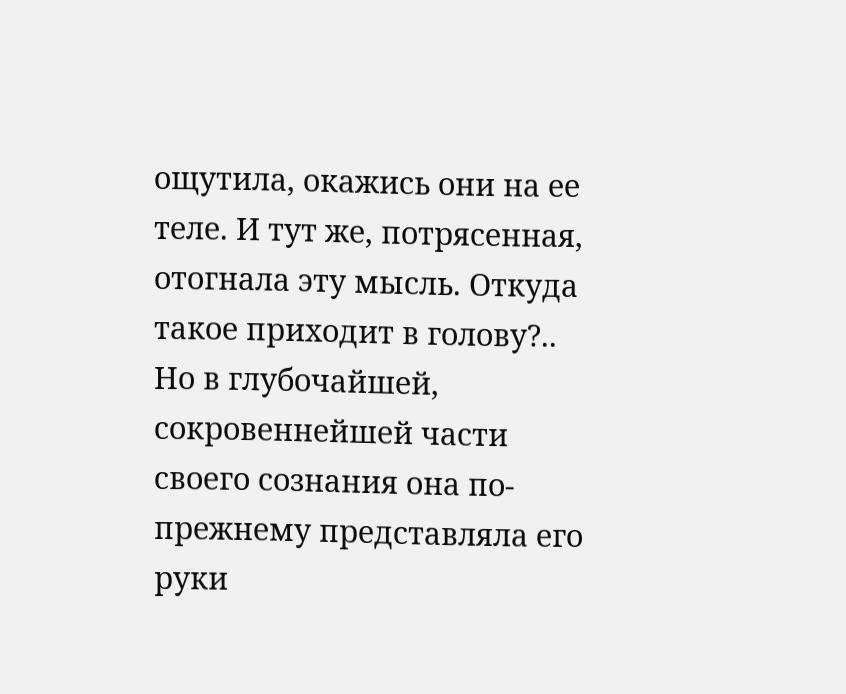ощутила, окажись они на ее теле. И тут же, потрясенная, отогнала эту мысль. Откуда такое приходит в голову?.. Но в глубочайшей, сокровеннейшей части своего сознания она по-прежнему представляла его руки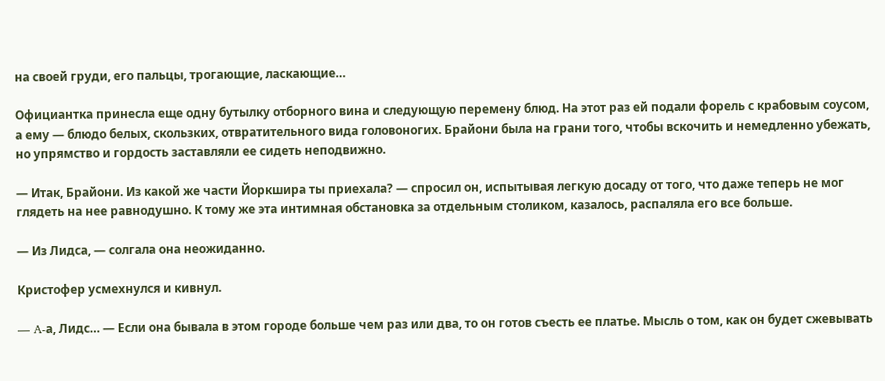на своей груди, его пальцы, трогающие, ласкающие…

Официантка принесла еще одну бутылку отборного вина и следующую перемену блюд. На этот раз ей подали форель с крабовым соусом, а ему — блюдо белых, скользких, отвратительного вида головоногих. Брайони была на грани того, чтобы вскочить и немедленно убежать, но упрямство и гордость заставляли ее сидеть неподвижно.

— Итак, Брайони. Из какой же части Йоркшира ты приехала? — спросил он, испытывая легкую досаду от того, что даже теперь не мог глядеть на нее равнодушно. К тому же эта интимная обстановка за отдельным столиком, казалось, распаляла его все больше.

— Из Лидса, — солгала она неожиданно.

Кристофер усмехнулся и кивнул.

— A-а, Лидс… — Если она бывала в этом городе больше чем раз или два, то он готов съесть ее платье. Мысль о том, как он будет сжевывать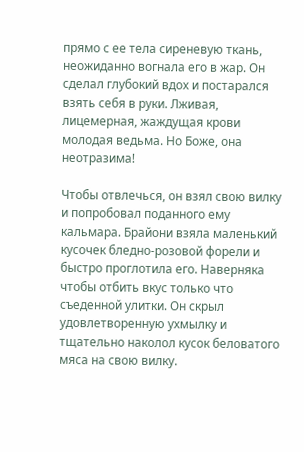прямо с ее тела сиреневую ткань, неожиданно вогнала его в жар. Он сделал глубокий вдох и постарался взять себя в руки. Лживая, лицемерная, жаждущая крови молодая ведьма. Но Боже, она неотразима!

Чтобы отвлечься, он взял свою вилку и попробовал поданного ему кальмара. Брайони взяла маленький кусочек бледно-розовой форели и быстро проглотила его. Наверняка чтобы отбить вкус только что съеденной улитки. Он скрыл удовлетворенную ухмылку и тщательно наколол кусок беловатого мяса на свою вилку.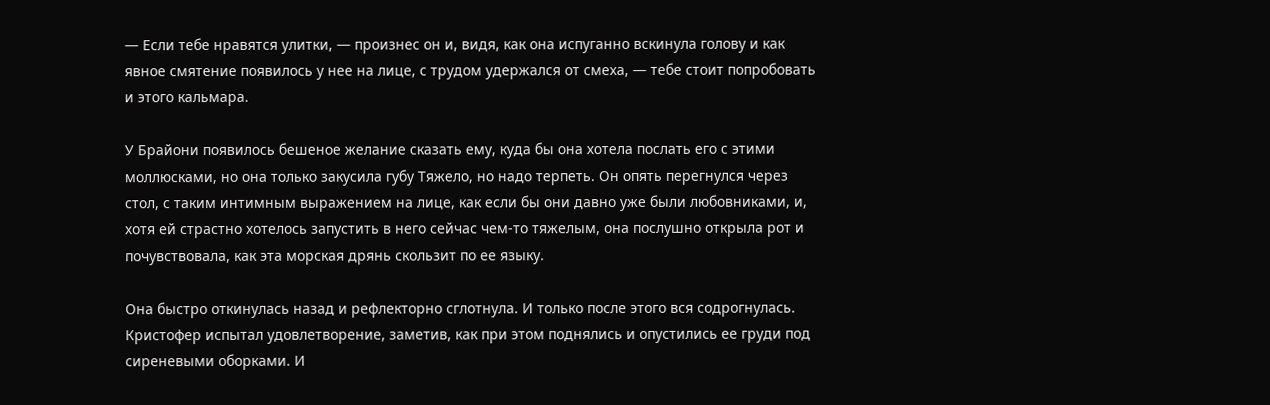— Если тебе нравятся улитки, — произнес он и, видя, как она испуганно вскинула голову и как явное смятение появилось у нее на лице, с трудом удержался от смеха, — тебе стоит попробовать и этого кальмара.

У Брайони появилось бешеное желание сказать ему, куда бы она хотела послать его с этими моллюсками, но она только закусила губу Тяжело, но надо терпеть. Он опять перегнулся через стол, с таким интимным выражением на лице, как если бы они давно уже были любовниками, и, хотя ей страстно хотелось запустить в него сейчас чем-то тяжелым, она послушно открыла рот и почувствовала, как эта морская дрянь скользит по ее языку.

Она быстро откинулась назад и рефлекторно сглотнула. И только после этого вся содрогнулась. Кристофер испытал удовлетворение, заметив, как при этом поднялись и опустились ее груди под сиреневыми оборками. И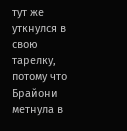тут же уткнулся в свою тарелку, потому что Брайони метнула в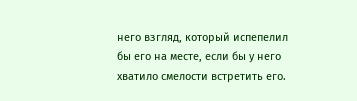него взгляд, который испепелил бы его на месте, если бы у него хватило смелости встретить его.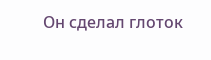Он сделал глоток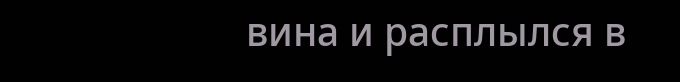вина и расплылся в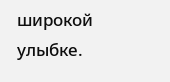широкой улыбке.